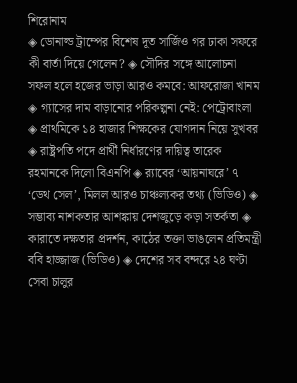শিরোনাম
◈ ডোনাল্ড ট্রাম্পের বিশেষ দূত সার্জিও গর ঢাকা সফরে কী বার্তা দিয়ে গেলেন? ◈ সৌদির সঙ্গে আলোচনা সফল হলে হজের ভাড়া আরও কমবে: আফরোজা খানম ◈ গ্যাসের দাম বাড়ানোর পরিকল্পনা নেই: পেট্রোবাংলা ◈ প্রাথমিকে ১৪ হাজার শিক্ষকের যোগদান নিয়ে সুখবর ◈ রাষ্ট্রপতি পদে প্রার্থী নির্ধারণের দায়িত্ব তারেক রহমানকে দিলো বিএনপি ◈ র‍্যাবের ‘আয়নাঘরে’ ৭ ‘ডেথ সেল’, মিলল আরও চাঞ্চল্যকর তথ্য (ভিডিও) ◈ সম্ভাব্য নাশকতার আশঙ্কায় দেশজুড়ে কড়া সতর্কতা ◈ কারাতে দক্ষতার প্রদর্শন, কাঠের তক্তা ভাঙলেন প্রতিমন্ত্রী ববি হাজ্জাজ (ভিডিও) ◈ দেশের সব বন্দরে ২৪ ঘণ্টা সেবা চালুর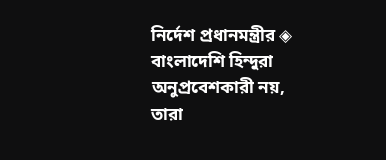নির্দেশ প্রধানমন্ত্রীর ◈ বাংলাদেশি হিন্দুরা অনুপ্রবেশকারী নয়, তারা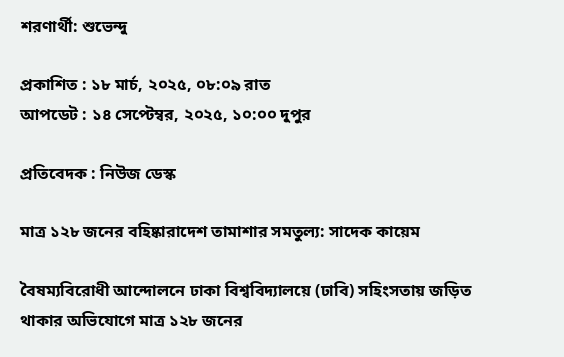শরণার্থী: শুভেন্দু

প্রকাশিত : ১৮ মার্চ, ২০২৫, ০৮:০৯ রাত
আপডেট : ১৪ সেপ্টেম্বর, ২০২৫, ১০:০০ দুপুর

প্রতিবেদক : নিউজ ডেস্ক

মাত্র ১২৮ জনের বহিষ্কারাদেশ তামাশার সমতুল্য: সাদেক কায়েম

বৈষম্যবিরোধী আন্দোলনে ঢাকা বিশ্ববিদ্যালয়ে (ঢাবি) সহিংসতায় জড়িত থাকার অভিযোগে মাত্র ১২৮ জনের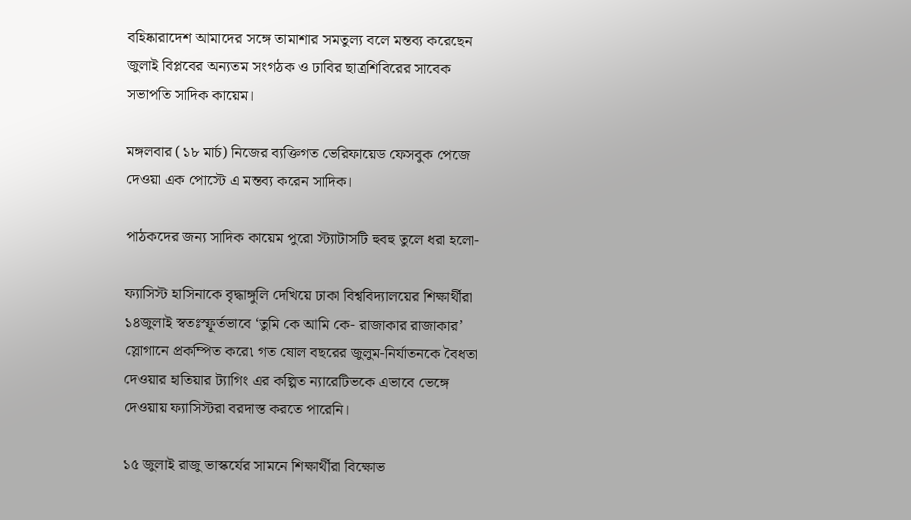বহিষ্কারাদেশ আমাদের সঙ্গে তামাশার সমতুল্য বলে মন্তব্য করেছেন জুলাই বিপ্লবের অন্যতম সংগঠক ও ঢাবির ছাত্রশিবিরের সাবেক সভাপতি সাদিক কায়েম।

মঙ্গলবার (১৮ মার্চ) নিজের ব্যক্তিগত ভেরিফায়েড ফেসবুক পেজে দেওয়া এক পোস্টে এ মন্তব্য করেন সাদিক।

পাঠকদের জন্য সাদিক কায়েম পুরো স্ট্যাটাসটি হুবহু তুলে ধরা হলো-

ফ্যাসিস্ট হাসিনাকে বৃদ্ধাঙ্গুলি দেখিয়ে ঢাকা বিশ্ববিদ্যালয়ের শিক্ষার্থীরা ১৪জুলাই স্বতঃস্ফূর্তভাবে ‘তুমি কে আমি কে- রাজাকার রাজাকার’ স্লোগানে প্রকম্পিত করে৷ গত ষোল বছরের জুলুম-নির্যাতনকে বৈধতা দেওয়ার হাতিয়ার ট্যাগিং এর কল্পিত ন্যারেটিভকে এভাবে ভেঙ্গে দেওয়ায় ফ্যাসিস্টরা বরদাস্ত করতে পারেনি।

১৫ জুলাই রাজু ভাস্কর্যের সামনে শিক্ষার্থীরা বিক্ষোভ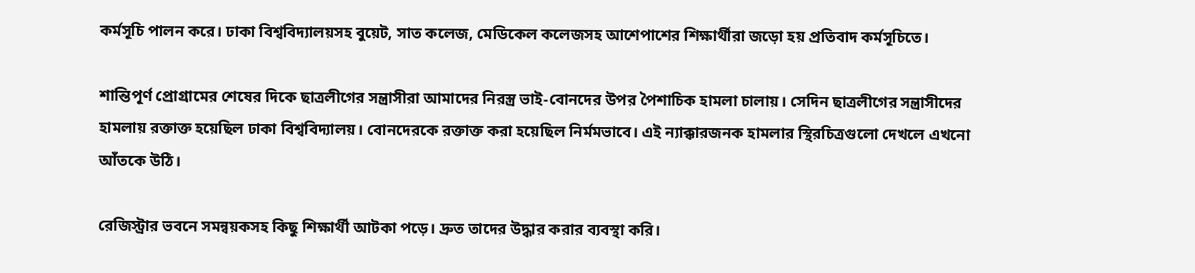কর্মসূচি পালন করে। ঢাকা বিশ্ববিদ্যালয়সহ বুয়েট, সাত কলেজ, মেডিকেল কলেজসহ আশেপাশের শিক্ষার্থীরা জড়ো হয় প্রতিবাদ কর্মসূচিতে।

শান্তিপূর্ণ প্রোগ্রামের শেষের দিকে ছাত্রলীগের সন্ত্রাসীরা আমাদের নিরস্ত্র ভাই-বোনদের উপর পৈশাচিক হামলা চালায়। সেদিন ছাত্রলীগের সন্ত্রাসীদের হামলায় রক্তাক্ত হয়েছিল ঢাকা বিশ্ববিদ্যালয়। বোনদেরকে রক্তাক্ত করা হয়েছিল নির্মমভাবে। এই ন্যাক্কারজনক হামলার স্থিরচিত্রগুলো দেখলে এখনো আঁতকে উঠি।

রেজিস্ট্রার ভবনে সমন্বয়কসহ কিছু শিক্ষার্থী আটকা পড়ে। দ্রুত তাদের উদ্ধার করার ব্যবস্থা করি।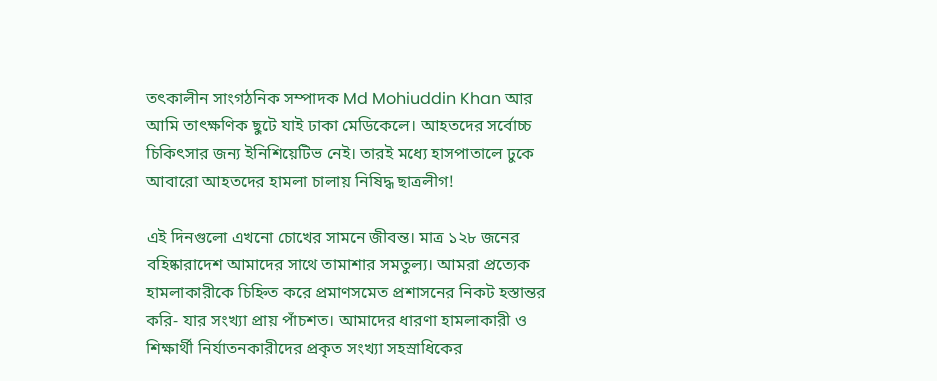তৎকালীন সাংগঠনিক সম্পাদক Md Mohiuddin Khan আর আমি তাৎক্ষণিক ছুটে যাই ঢাকা মেডিকেলে। আহতদের সর্বোচ্চ চিকিৎসার জন্য ইনিশিয়েটিভ নেই। তারই মধ্যে হাসপাতালে ঢুকে আবারো আহতদের হামলা চালায় নিষিদ্ধ ছাত্রলীগ!

এই দিনগুলো এখনো চোখের সামনে জীবন্ত। মাত্র ১২৮ জনের বহিষ্কারাদেশ আমাদের সাথে তামাশার সমতুল্য। আমরা প্রত্যেক হামলাকারীকে চিহ্নিত করে প্রমাণসমেত প্রশাসনের নিকট হস্তান্তর করি- যার সংখ্যা প্রায় পাঁচশত। আমাদের ধারণা হামলাকারী ও শিক্ষার্থী নির্যাতনকারীদের প্রকৃত সংখ্যা সহস্রাধিকের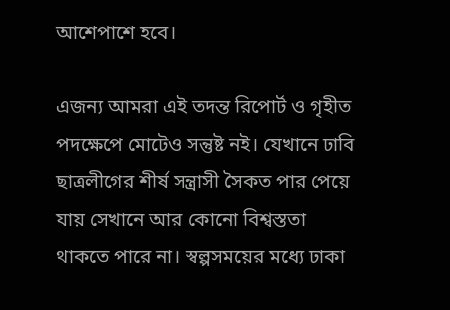আশেপাশে হবে।

এজন্য আমরা এই তদন্ত রিপোর্ট ও গৃহীত পদক্ষেপে মোটেও সন্তুষ্ট নই। যেখানে ঢাবি ছাত্রলীগের শীর্ষ সন্ত্রাসী সৈকত পার পেয়ে যায় সেখানে আর কোনো বিশ্বস্ততা থাকতে পারে না। স্বল্পসময়ের মধ্যে ঢাকা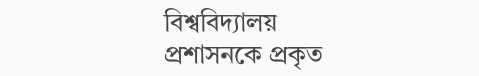বিশ্ববিদ্যালয় প্রশাসনকে প্রকৃত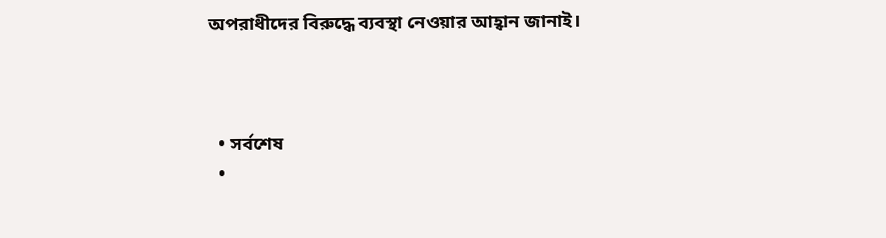অপরাধীদের বিরুদ্ধে ব্যবস্থা নেওয়ার আহ্বান জানাই।



  • সর্বশেষ
  •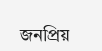জনপ্রিয়